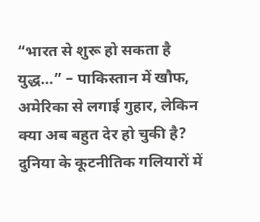“भारत से शुरू हो सकता है युद्ध…” – पाकिस्तान में खौफ, अमेरिका से लगाई गुहार, लेकिन क्या अब बहुत देर हो चुकी है?
दुनिया के कूटनीतिक गलियारों में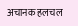अचानक हलचल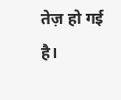तेज़ हो गई है।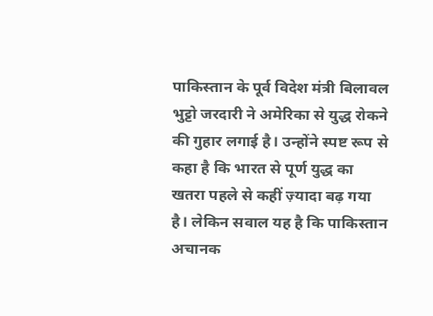पाकिस्तान के पूर्व विदेश मंत्री बिलावल भुट्टो जरदारी ने अमेरिका से युद्ध रोकने की गुहार लगाई है। उन्होंने स्पष्ट रूप से कहा है कि भारत से पूर्ण युद्ध का खतरा पहले से कहीं ज़्यादा बढ़ गया है। लेकिन सवाल यह है कि पाकिस्तान अचानक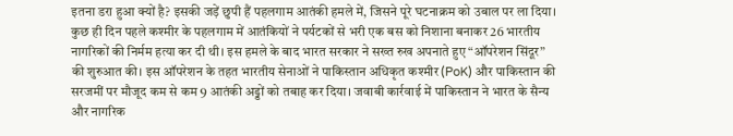इतना डरा हुआ क्यों है? इसकी जड़ें छुपी हैं पहलगाम आतंकी हमले में, जिसने पूरे घटनाक्रम को उबाल पर ला दिया।
कुछ ही दिन पहले कश्मीर के पहलगाम में आतंकियों ने पर्यटकों से भरी एक बस को निशाना बनाकर 26 भारतीय नागरिकों की निर्मम हत्या कर दी थी। इस हमले के बाद भारत सरकार ने सख्त रुख अपनाते हुए “ऑपरेशन सिंदूर” की शुरुआत की। इस ऑपरेशन के तहत भारतीय सेनाओं ने पाकिस्तान अधिकृत कश्मीर (PoK) और पाकिस्तान की सरजमीं पर मौजूद कम से कम 9 आतंकी अड्डों को तबाह कर दिया। जवाबी कार्रवाई में पाकिस्तान ने भारत के सैन्य और नागरिक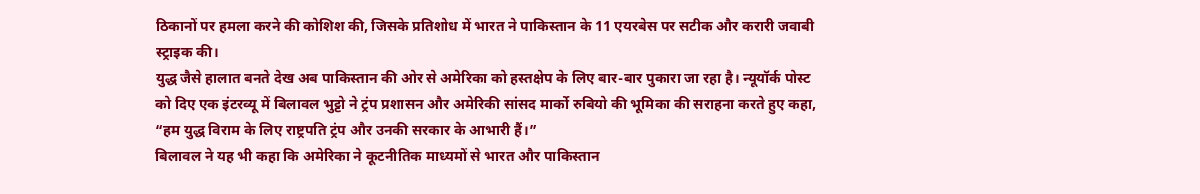ठिकानों पर हमला करने की कोशिश की, जिसके प्रतिशोध में भारत ने पाकिस्तान के 11 एयरबेस पर सटीक और करारी जवाबी स्ट्राइक की।
युद्ध जैसे हालात बनते देख अब पाकिस्तान की ओर से अमेरिका को हस्तक्षेप के लिए बार-बार पुकारा जा रहा है। न्यूयॉर्क पोस्ट को दिए एक इंटरव्यू में बिलावल भुट्टो ने ट्रंप प्रशासन और अमेरिकी सांसद मार्को रुबियो की भूमिका की सराहना करते हुए कहा, “हम युद्ध विराम के लिए राष्ट्रपति ट्रंप और उनकी सरकार के आभारी हैं।”
बिलावल ने यह भी कहा कि अमेरिका ने कूटनीतिक माध्यमों से भारत और पाकिस्तान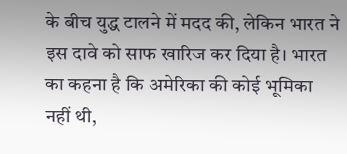के बीच युद्ध टालने में मदद की, लेकिन भारत ने इस दावे को साफ खारिज कर दिया है। भारत का कहना है कि अमेरिका की कोई भूमिका नहीं थी,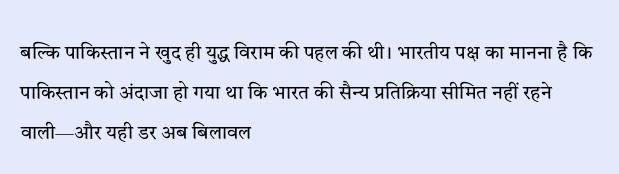बल्कि पाकिस्तान ने खुद ही युद्ध विराम की पहल की थी। भारतीय पक्ष का मानना है कि पाकिस्तान को अंदाजा हो गया था कि भारत की सैन्य प्रतिक्रिया सीमित नहीं रहने वाली—और यही डर अब बिलावल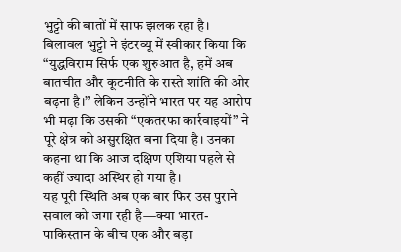भुट्टो की बातों में साफ झलक रहा है।
बिलावल भुट्टो ने इंटरव्यू में स्वीकार किया कि “युद्धविराम सिर्फ एक शुरुआत है, हमें अब बातचीत और कूटनीति के रास्ते शांति की ओर बढ़ना है।” लेकिन उन्होंने भारत पर यह आरोप भी मढ़ा कि उसकी “एकतरफा कार्रवाइयों” ने पूरे क्षेत्र को असुरक्षित बना दिया है। उनका कहना था कि आज दक्षिण एशिया पहले से कहीं ज्यादा अस्थिर हो गया है।
यह पूरी स्थिति अब एक बार फिर उस पुराने सवाल को जगा रही है—क्या भारत-पाकिस्तान के बीच एक और बड़ा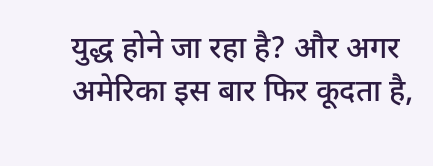युद्ध होने जा रहा है? और अगर अमेरिका इस बार फिर कूदता है,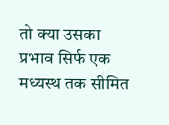तो क्या उसका प्रभाव सिर्फ एक मध्यस्थ तक सीमित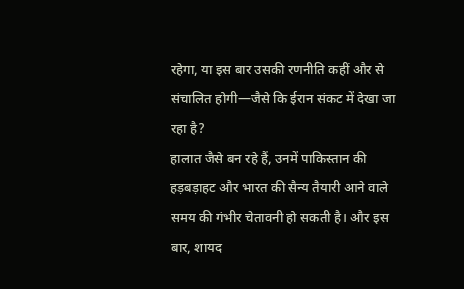रहेगा, या इस बार उसकी रणनीति कहीं और से संचालित होगी—जैसे कि ईरान संकट में देखा जा रहा है?
हालात जैसे बन रहे हैं, उनमें पाकिस्तान की हड़बड़ाहट और भारत की सैन्य तैयारी आने वाले समय की गंभीर चेतावनी हो सकती है। और इस बार, शायद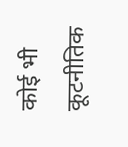कोई भी कूटनीतिक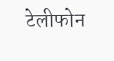टेलीफोन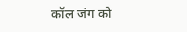कॉल जंग को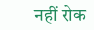नहीं रोक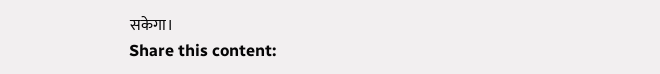सकेगा।
Share this content: